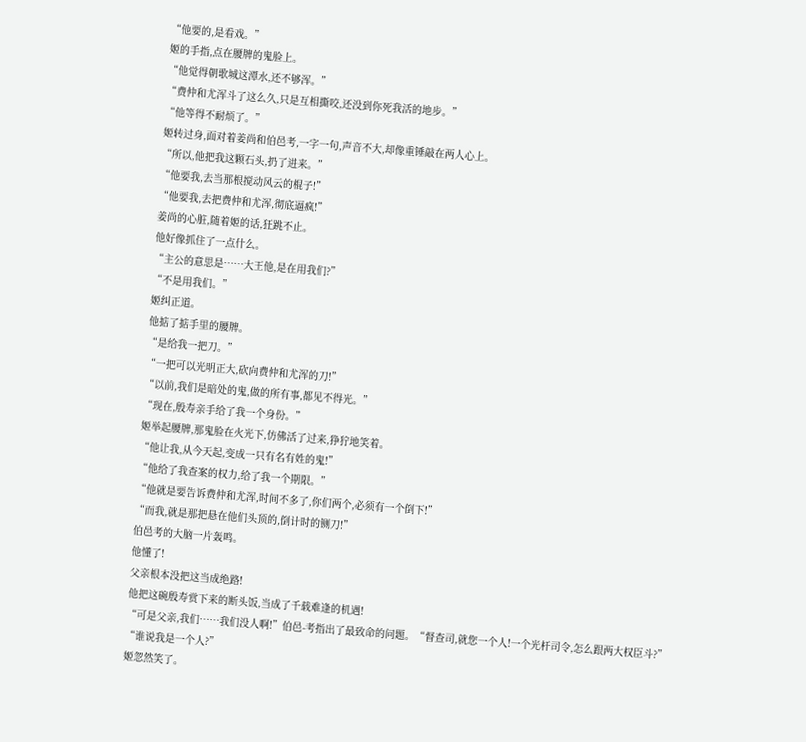“他要的,是看戏。”
姬的手指,点在腰牌的鬼脸上。
“他觉得朝歌城这潭水,还不够浑。”
“费仲和尤浑斗了这么久,只是互相撕咬,还没到你死我活的地步。”
“他等得不耐烦了。”
姬转过身,面对着姜尚和伯邑考,一字一句,声音不大,却像重锤敲在两人心上。
“所以,他把我这颗石头,扔了进来。”
“他要我,去当那根搅动风云的棍子!”
“他要我,去把费仲和尤浑,彻底逼疯!”
姜尚的心脏,随着姬的话,狂跳不止。
他好像抓住了一点什么。
“主公的意思是……大王他,是在用我们?”
“不是用我们。”
姬纠正道。
他掂了掂手里的腰牌。
“是给我一把刀。”
“一把可以光明正大,砍向费仲和尤浑的刀!”
“以前,我们是暗处的鬼,做的所有事,都见不得光。”
“现在,殷寿亲手给了我一个身份。”
姬举起腰牌,那鬼脸在火光下,仿佛活了过来,狰狞地笑着。
“他让我,从今天起,变成一只有名有姓的鬼!”
“他给了我查案的权力,给了我一个期限。”
“他就是要告诉费仲和尤浑,时间不多了,你们两个,必须有一个倒下!”
“而我,就是那把悬在他们头顶的,倒计时的铡刀!”
伯邑考的大脑一片轰鸣。
他懂了!
父亲根本没把这当成绝路!
他把这碗殷寿赏下来的断头饭,当成了千载难逢的机遇!
“可是父亲,我们……我们没人啊!”伯邑-考指出了最致命的问题。“督查司,就您一个人!一个光杆司令,怎么跟两大权臣斗?”
“谁说我是一个人?”
姬忽然笑了。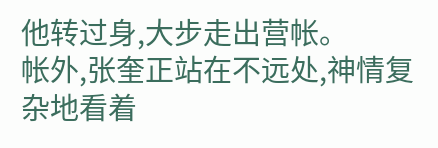他转过身,大步走出营帐。
帐外,张奎正站在不远处,神情复杂地看着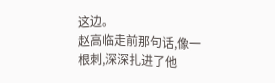这边。
赵高临走前那句话,像一根刺,深深扎进了他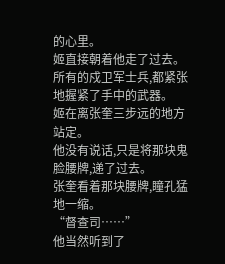的心里。
姬直接朝着他走了过去。
所有的戍卫军士兵,都紧张地握紧了手中的武器。
姬在离张奎三步远的地方站定。
他没有说话,只是将那块鬼脸腰牌,递了过去。
张奎看着那块腰牌,瞳孔猛地一缩。
“督查司……”
他当然听到了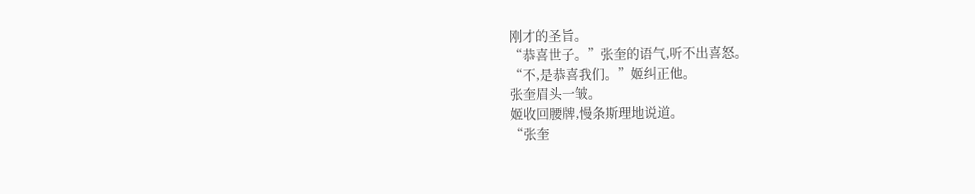刚才的圣旨。
“恭喜世子。”张奎的语气,听不出喜怒。
“不,是恭喜我们。”姬纠正他。
张奎眉头一皱。
姬收回腰牌,慢条斯理地说道。
“张奎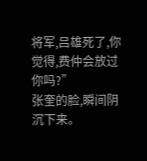将军,吕雄死了,你觉得,费仲会放过你吗?”
张奎的脸,瞬间阴沉下来。